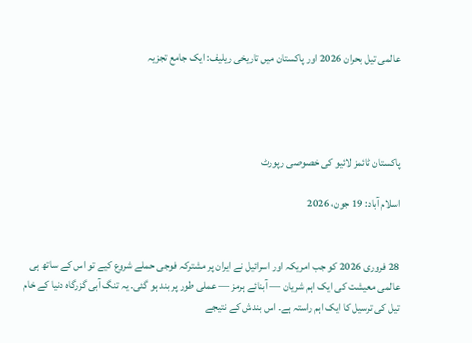عالمی تیل بحران 2026 اور پاکستان میں تاریخی ریلیف: ایک جامع تجزیہ




پاکستان ٹائمز لائیو کی خصوصی رپورٹ

اسلام آباد: 19 جون، 2026


28 فروری 2026 کو جب امریکہ اور اسرائیل نے ایران پر مشترکہ فوجی حملے شروع کیے تو اس کے ساتھ ہی عالمی معیشت کی ایک اہم شریان — آبنائے ہرمز — عملی طور پر بند ہو گئی۔ یہ تنگ آبی گزرگاہ دنیا کے خام تیل کی ترسیل کا ایک اہم راستہ ہے۔ اس بندش کے نتیجے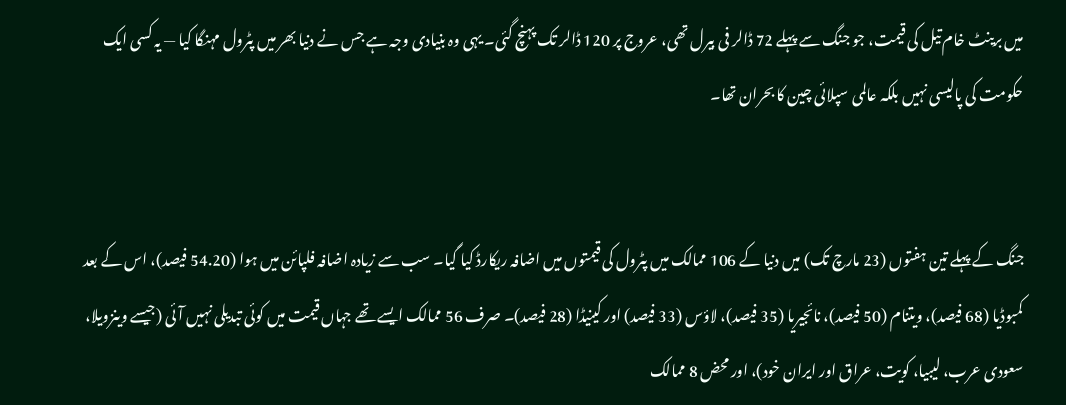میں برینٹ خام تیل کی قیمت، جو جنگ سے پہلے 72 ڈالر فی بیرل تھی، عروج پر 120 ڈالر تک پہنچ گئی۔ یہی وہ بنیادی وجہ ہے جس نے دنیا بھر میں پٹرول مہنگا کیا — یہ کسی ایک حکومت کی پالیسی نہیں بلکہ عالمی سپلائی چین کا بحران تھا۔


جنگ کے پہلے تین ہفتوں (23 مارچ تک) میں دنیا کے 106 ممالک میں پٹرول کی قیمتوں میں اضافہ ریکارڈ کیا گیا۔ سب سے زیادہ اضافہ فلپائن میں ہوا (54.20 فیصد)، اس کے بعد کمبوڈیا (68 فیصد)، ویتنام (50 فیصد)، نائجیریا (35 فیصد)، لاؤس (33 فیصد) اور کینیڈا (28 فیصد)۔ صرف 56 ممالک ایسے تھے جہاں قیمت میں کوئی تبدیلی نہیں آئی (جیسے وینزویلا، سعودی عرب، لیبیا، کویت، عراق اور ایران خود)، اور محض 8 ممالک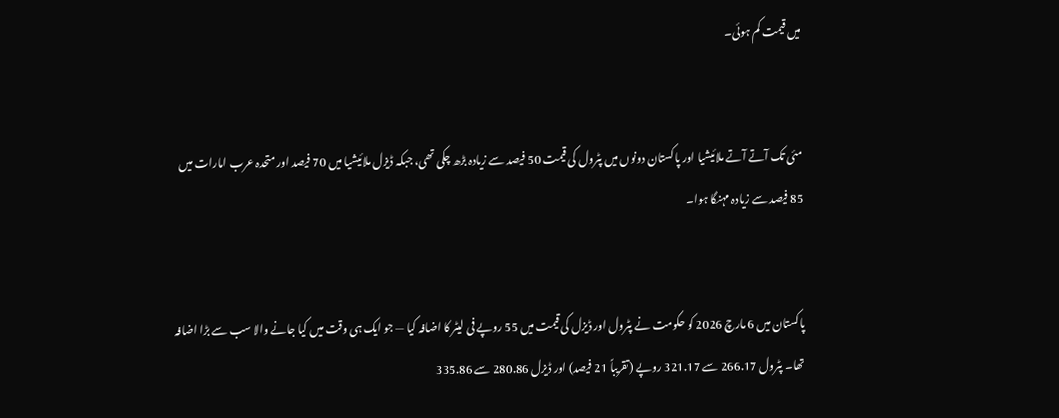میں قیمت کم ہوئی۔


مئی تک آتے آتے ملائیشیا اور پاکستان دونوں میں پٹرول کی قیمت 50 فیصد سے زیادہ بڑھ چکی تھی، جبکہ ڈیزل ملائیشیا میں 70 فیصد اور متحدہ عرب امارات میں 85 فیصد سے زیادہ مہنگا ہوا۔


پاکستان میں 6 مارچ 2026 کو حکومت نے پٹرول اور ڈیزل کی قیمت میں 55 روپے فی لیٹر کا اضافہ کیا — جو ایک ہی وقت میں کیا جانے والا سب سے بڑا اضافہ تھا۔ پٹرول 266.17 سے 321.17 روپے (تقریباً 21 فیصد) اور ڈیزل 280.86 سے 335.86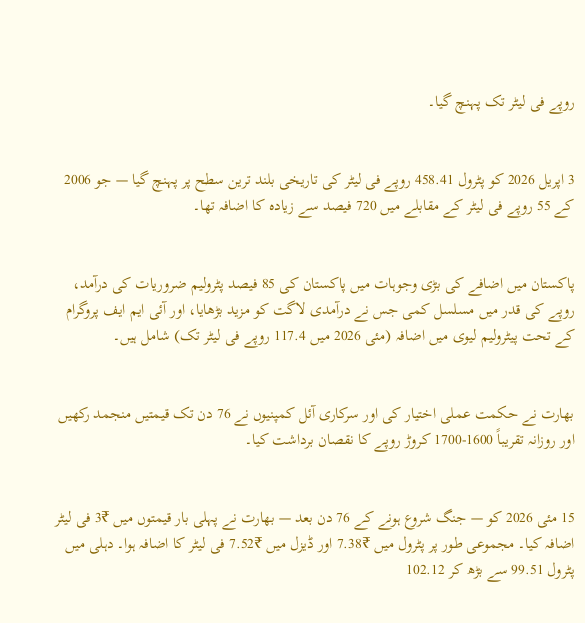روپے فی لیٹر تک پہنچ گیا۔


3 اپریل 2026 کو پٹرول 458.41 روپے فی لیٹر کی تاریخی بلند ترین سطح پر پہنچ گیا — جو 2006 کے 55 روپے فی لیٹر کے مقابلے میں 720 فیصد سے زیادہ کا اضافہ تھا۔


پاکستان میں اضافے کی بڑی وجوہات میں پاکستان کی 85 فیصد پٹرولیم ضروریات کی درآمد، روپے کی قدر میں مسلسل کمی جس نے درآمدی لاگت کو مزید بڑھایا، اور آئی ایم ایف پروگرام کے تحت پیٹرولیم لیوی میں اضافہ (مئی 2026 میں 117.4 روپے فی لیٹر تک) شامل ہیں۔


بھارت نے حکمت عملی اختیار کی اور سرکاری آئل کمپنیوں نے 76 دن تک قیمتیں منجمد رکھیں اور روزانہ تقریباً 1600-1700 کروڑ روپے کا نقصان برداشت کیا۔


15 مئی 2026 کو — جنگ شروع ہونے کے 76 دن بعد — بھارت نے پہلی بار قیمتوں میں ₹3 فی لیٹر اضافہ کیا۔ مجموعی طور پر پٹرول میں ₹7.38 اور ڈیزل میں ₹7.52 فی لیٹر کا اضافہ ہوا۔ دہلی میں پٹرول 99.51 سے بڑھ کر 102.12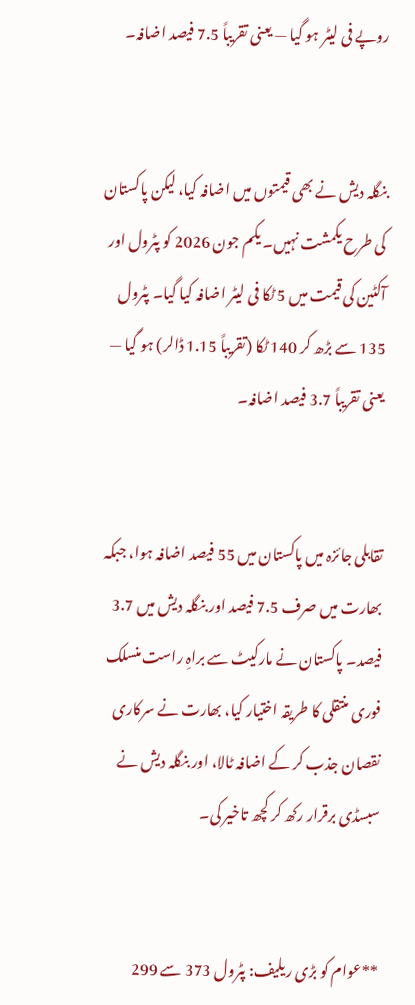روپے فی لیٹر ہو گیا — یعنی تقریباً 7.5 فیصد اضافہ۔


بنگلہ دیش نے بھی قیمتوں میں اضافہ کیا، لیکن پاکستان کی طرح یکمشت نہیں۔ یکم جون 2026 کو پٹرول اور آکٹین کی قیمت میں 5 ٹکا فی لیٹر اضافہ کیا گیا۔ پٹرول 135 سے بڑھ کر 140 ٹکا (تقریباً 1.15 ڈالر) ہو گیا — یعنی تقریباً 3.7 فیصد اضافہ۔


تقابلی جائزہ میں پاکستان میں 55 فیصد اضافہ ہوا، جبکہ بھارت میں صرف 7.5 فیصد اور بنگلہ دیش میں 3.7 فیصد۔ پاکستان نے مارکیٹ سے براہِ راست منسلک فوری منتقلی کا طریقہ اختیار کیا، بھارت نے سرکاری نقصان جذب کر کے اضافہ ٹالا، اور بنگلہ دیش نے سبسڈی برقرار رکھ کر کچھ تاخیر کی۔


**عوام کو بڑی ریلیف: پٹرول 373 سے 299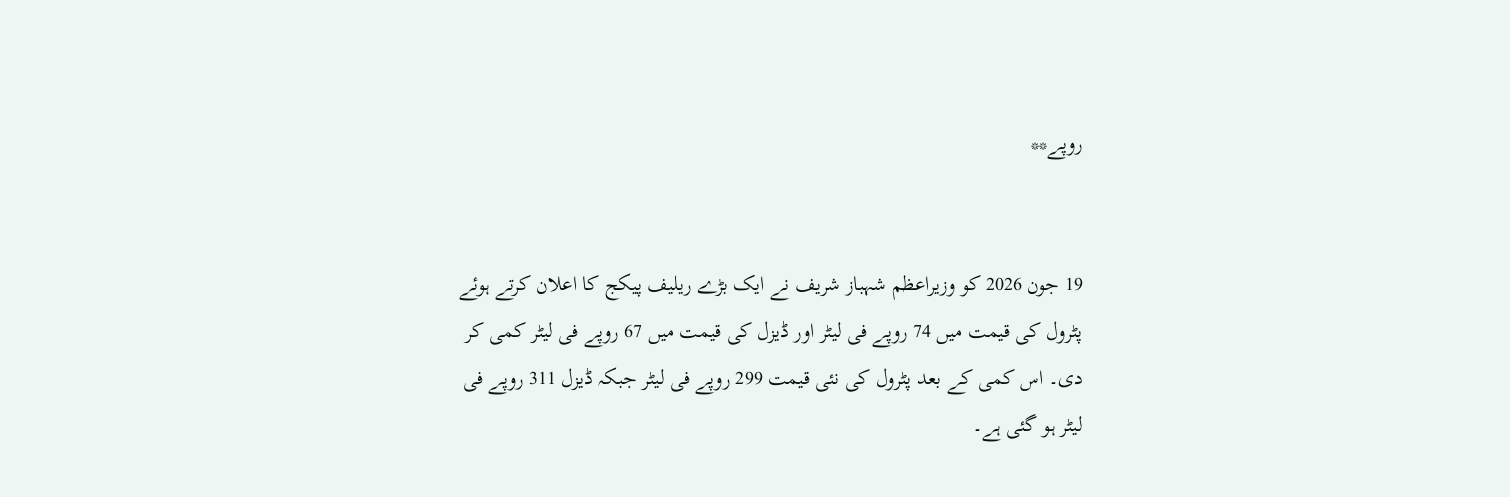روپے**


19 جون 2026 کو وزیراعظم شہباز شریف نے ایک بڑے ریلیف پیکج کا اعلان کرتے ہوئے پٹرول کی قیمت میں 74 روپے فی لیٹر اور ڈیزل کی قیمت میں 67 روپے فی لیٹر کمی کر دی۔ اس کمی کے بعد پٹرول کی نئی قیمت 299 روپے فی لیٹر جبکہ ڈیزل 311 روپے فی لیٹر ہو گئی ہے۔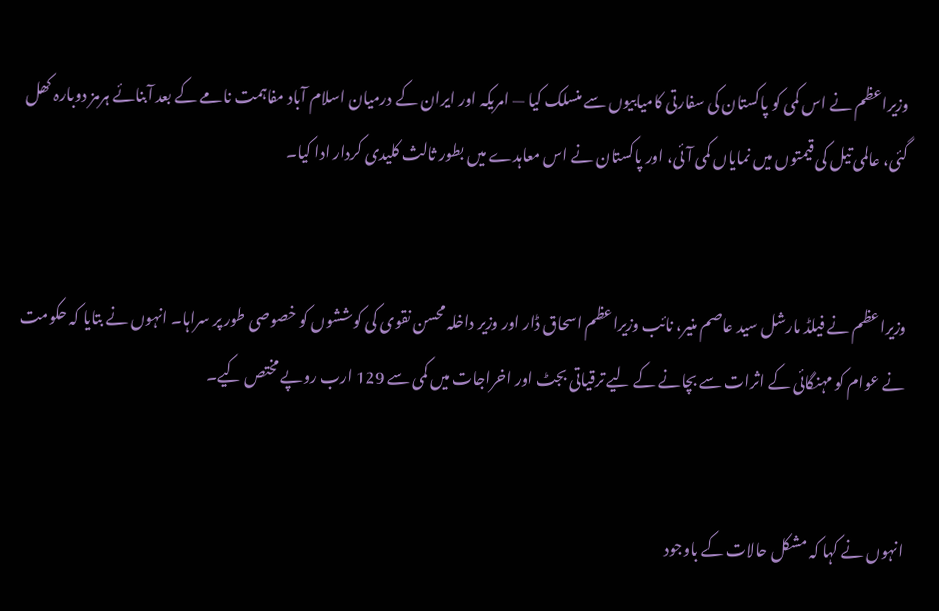وزیراعظم نے اس کمی کو پاکستان کی سفارتی کامیابیوں سے منسلک کیا — امریکہ اور ایران کے درمیان اسلام آباد مفاہمت نامے کے بعد آبنائے ہرمز دوبارہ کھل گئی، عالمی تیل کی قیمتوں میں نمایاں کمی آئی، اور پاکستان نے اس معاہدے میں بطور ثالث کلیدی کردار ادا کیا۔


وزیراعظم نے فیلڈ مارشل سید عاصم منیر، نائب وزیراعظم اسحاق ڈار اور وزیر داخلہ محسن نقوی کی کوششوں کو خصوصی طور پر سراہا۔ انہوں نے بتایا کہ حکومت نے عوام کو مہنگائی کے اثرات سے بچانے کے لیے ترقیاتی بجٹ اور اخراجات میں کمی سے 129 ارب روپے مختص کیے۔


انہوں نے کہا کہ مشکل حالات کے باوجود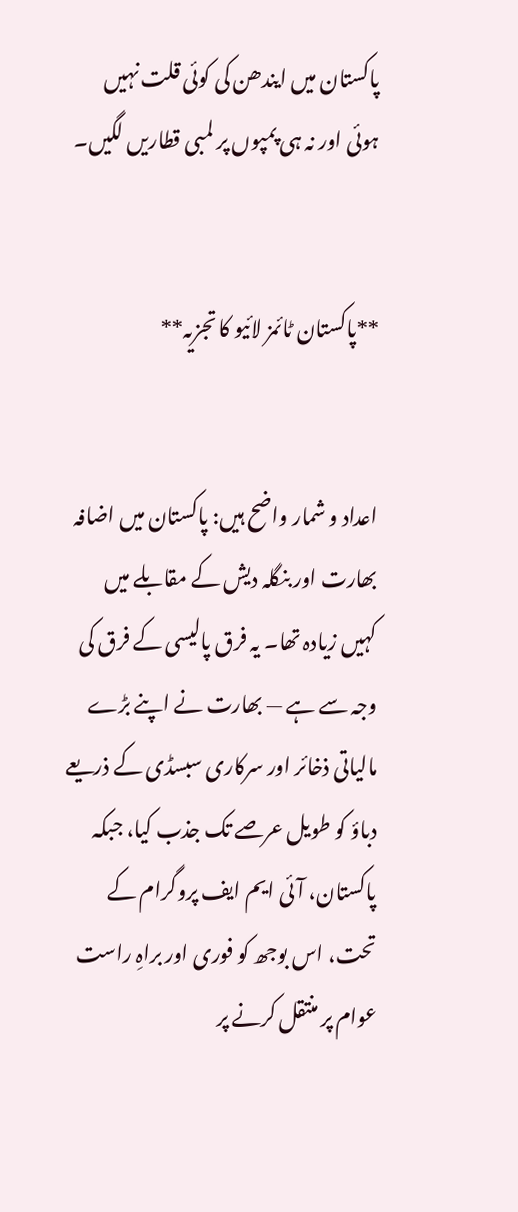پاکستان میں ایندھن کی کوئی قلت نہیں ہوئی اور نہ ہی پمپوں پر لمبی قطاریں لگیں۔


**پاکستان ٹائمز لائیو کا تجزیہ**


اعداد و شمار واضح ہیں: پاکستان میں اضافہ بھارت اور بنگلہ دیش کے مقابلے میں کہیں زیادہ تھا۔ یہ فرق پالیسی کے فرق کی وجہ سے ہے — بھارت نے اپنے بڑے مالیاتی ذخائر اور سرکاری سبسڈی کے ذریعے دباؤ کو طویل عرصے تک جذب کیا، جبکہ پاکستان، آئی ایم ایف پروگرام کے تحت، اس بوجھ کو فوری اور براہِ راست عوام پر منتقل کرنے پر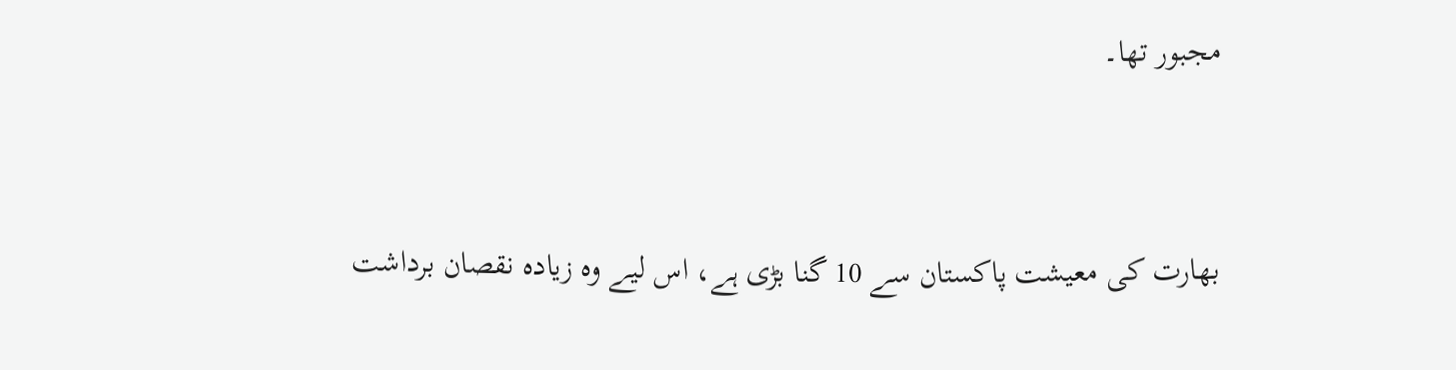مجبور تھا۔


بھارت کی معیشت پاکستان سے 10 گنا بڑی ہے، اس لیے وہ زیادہ نقصان برداشت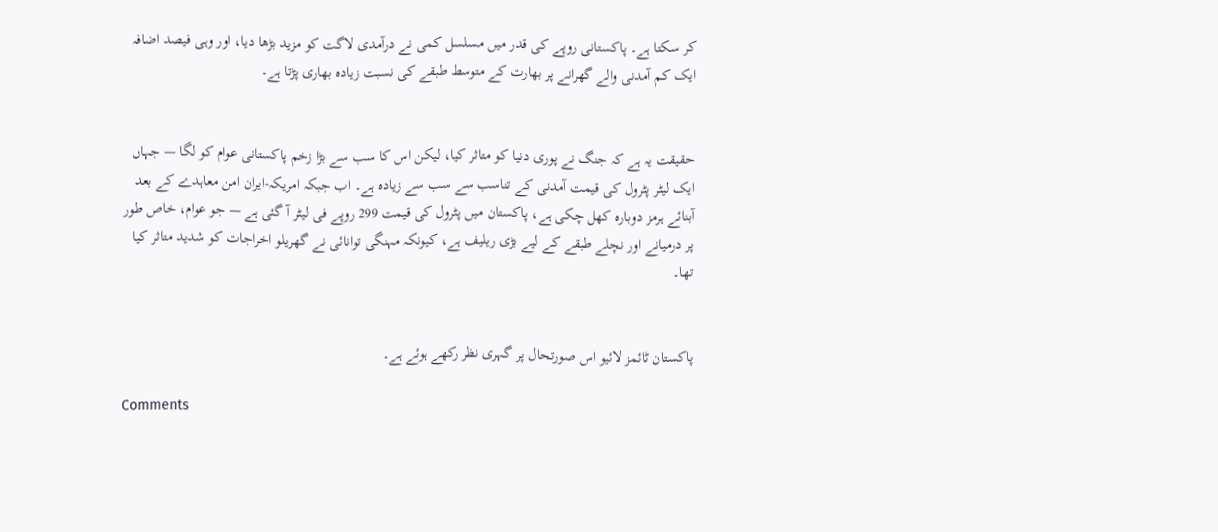کر سکتا ہے۔ پاکستانی روپے کی قدر میں مسلسل کمی نے درآمدی لاگت کو مزید بڑھا دیا، اور وہی فیصد اضافہ ایک کم آمدنی والے گھرانے پر بھارت کے متوسط طبقے کی نسبت زیادہ بھاری پڑتا ہے۔


حقیقت یہ ہے کہ جنگ نے پوری دنیا کو متاثر کیا، لیکن اس کا سب سے بڑا زخم پاکستانی عوام کو لگا — جہاں ایک لیٹر پٹرول کی قیمت آمدنی کے تناسب سے سب سے زیادہ ہے۔ اب جبکہ امریکہ-ایران امن معاہدے کے بعد آبنائے ہرمز دوبارہ کھل چکی ہے، پاکستان میں پٹرول کی قیمت 299 روپے فی لیٹر آ گئی ہے — جو عوام، خاص طور پر درمیانے اور نچلے طبقے کے لیے بڑی ریلیف ہے، کیونکہ مہنگی توانائی نے گھریلو اخراجات کو شدید متاثر کیا تھا۔


پاکستان ٹائمز لائیو اس صورتحال پر گہری نظر رکھے ہوئے ہے۔

Comments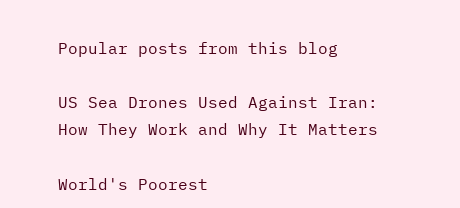Popular posts from this blog

US Sea Drones Used Against Iran: How They Work and Why It Matters

World's Poorest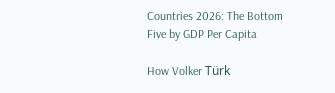Countries 2026: The Bottom Five by GDP Per Capita

How Volker Türk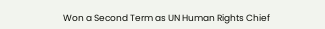Won a Second Term as UN Human Rights Chief